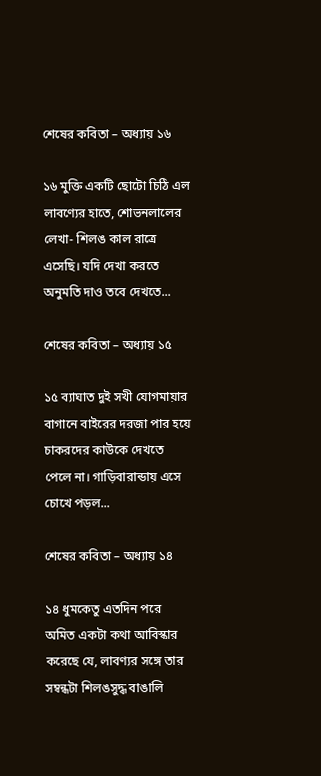শেষের কবিতা – অধ্যায় ১৬

১৬ মুক্তি একটি ছোটো চিঠি এল লাবণ্যের হাতে, শোভনলালের লেখা- শিলঙ কাল রাত্রে এসেছি। যদি দেখা করতে অনুমতি দাও তবে দেখতে...

শেষের কবিতা – অধ্যায় ১৫

১৫ ব্যাঘাত দুই সখী যোগমায়ার বাগানে বাইরের দরজা পার হয়ে চাকরদের কাউকে দেখতে পেলে না। গাড়িবারান্ডায় এসে চোখে পড়ল...

শেষের কবিতা – অধ্যায় ১৪

১৪ ধুমকেতু এতদিন পরে অমিত একটা কথা আবিস্কার করেছে যে, লাবণ্যর সঙ্গে তার সম্বন্ধটা শিলঙসুদ্ধ বাঙালি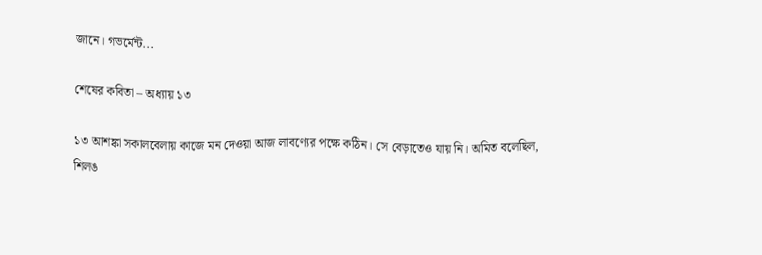জানে। গভর্মেন্ট...

শেষের কবিতা – অধ্যায় ১৩

১৩ আশঙ্কা সকালবেলায় কাজে মন দেওয়া আজ লাবণ্যের পক্ষে কঠিন। সে বেড়াতেও যায় নি। অমিত বলেছিল, শিলঙ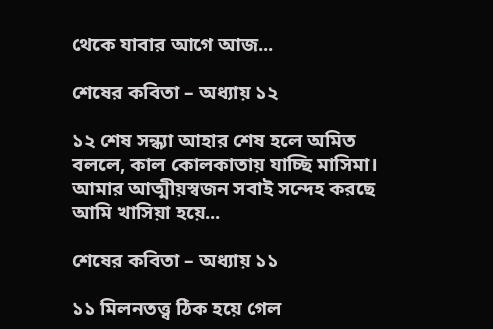থেকে যাবার আগে আজ...

শেষের কবিতা – অধ্যায় ১২

১২ শেষ সন্ধ্যা আহার শেষ হলে অমিত বললে, কাল কোলকাতায় যাচ্ছি মাসিমা। আমার আত্মীয়স্বজন সবাই সন্দেহ করছে আমি খাসিয়া হয়ে...

শেষের কবিতা – অধ্যায় ১১

১১ মিলনতত্ত্ব ঠিক হয়ে গেল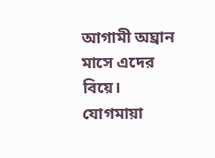আগামী অঘ্রান মাসে এদের বিয়ে। যোগমায়া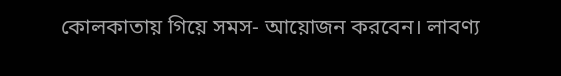কোলকাতায় গিয়ে সমস- আয়োজন করবেন। লাবণ্য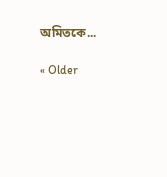অমিতকে...

« Older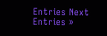Entries Next Entries »